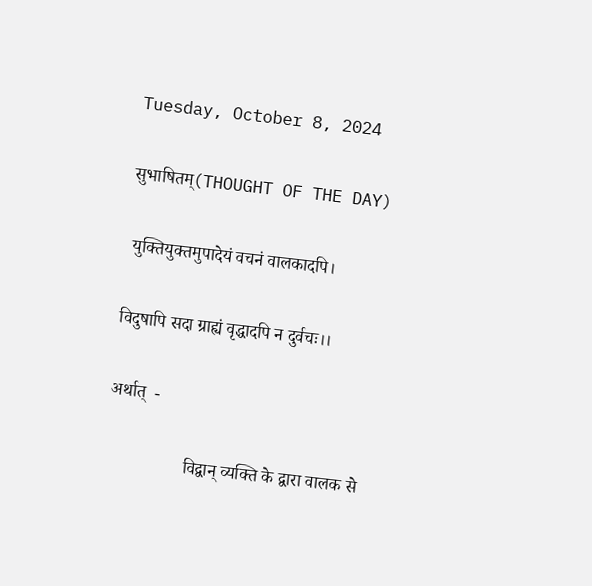Tuesday, October 8, 2024

सुभाषितम्(THOUGHT OF THE DAY)

 युक्तियुक्तमुपादेयं वचनं वालकादपि।

विदुषापि सदा ग्राह्यं वृद्धादपि न दुर्वचः।।

अर्थात्  -

                  विद्वान् व्यक्ति के द्वारा वालक से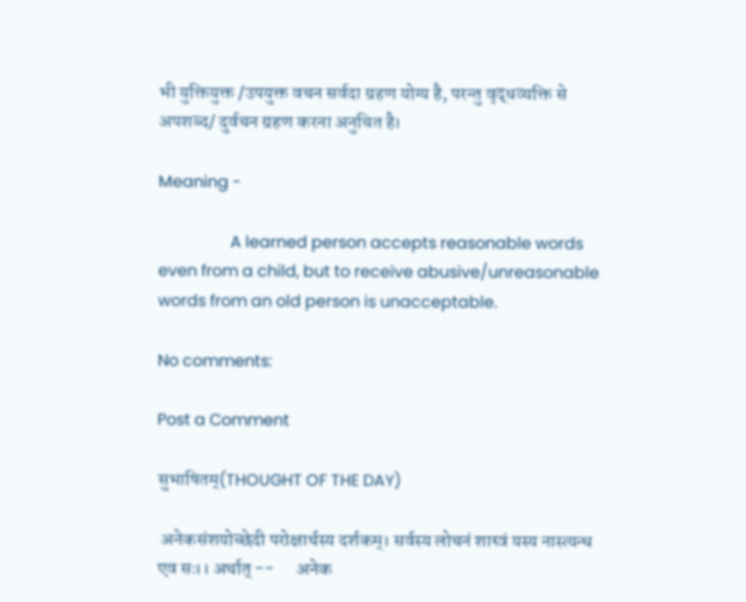भी युक्तियुक्त /उपयुक्त वचन सर्वदा ग्रहण योग्य है, परन्तु वृद्धव्यक्ति से अपशब्द/ दुर्वचन ग्रहण करना अनुचित है।

Meaning -

                  A learned person accepts reasonable words even from a child, but to receive abusive/unreasonable words from an old person is unacceptable.

No comments:

Post a Comment

सुभाषितम्(THOUGHT OF THE DAY)

 अनेकसंशयोच्छेदी परोक्षार्थस्य दर्शकम्। सर्वस्य लोचनं शास्त्रं यस्य नास्त्यन्ध एव सः।। अर्थात् --      अनेक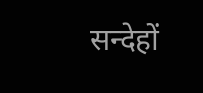सन्देहों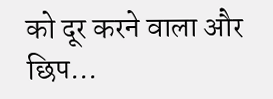को दूर करने वाला और छिप...